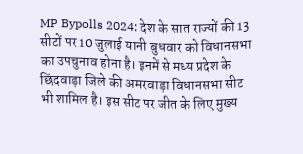MP Bypolls 2024: देश के सात राज्यों की 13 सीटों पर 10 जुलाई यानी बुधवार को विधानसभा का उपचुनाव होना है। इनमें से मध्य प्रदेश के छिंदवाड़ा जिले की अमरवाड़ा विधानसभा सीट भी शामिल है। इस सीट पर जीत के लिए मुख्य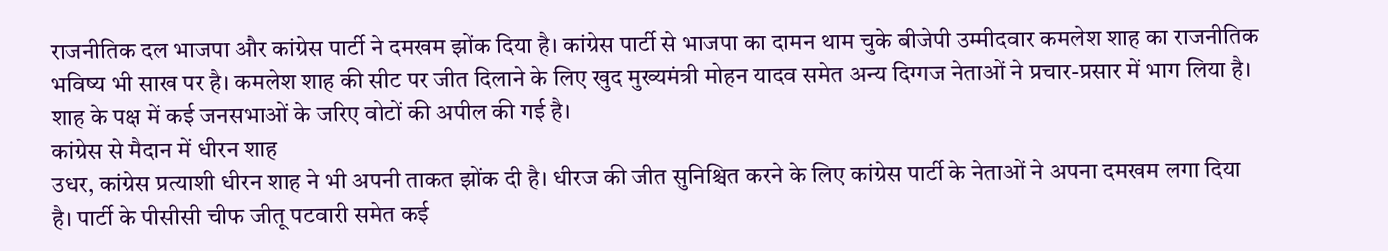राजनीतिक दल भाजपा और कांग्रेस पार्टी ने दमखम झोंक दिया है। कांग्रेस पार्टी से भाजपा का दामन थाम चुके बीजेपी उम्मीदवार कमलेश शाह का राजनीतिक भविष्य भी साख पर है। कमलेश शाह की सीट पर जीत दिलाने के लिए खुद मुख्यमंत्री मोहन यादव समेत अन्य दिग्गज नेताओं ने प्रचार-प्रसार में भाग लिया है। शाह के पक्ष में कई जनसभाओं के जरिए वोटों की अपील की गई है।
कांग्रेस से मैदान में धीरन शाह
उधर, कांग्रेस प्रत्याशी धीरन शाह ने भी अपनी ताकत झोंक दी है। धीरज की जीत सुनिश्चित करने के लिए कांग्रेस पार्टी के नेताओं ने अपना दमखम लगा दिया है। पार्टी के पीसीसी चीफ जीतू पटवारी समेत कई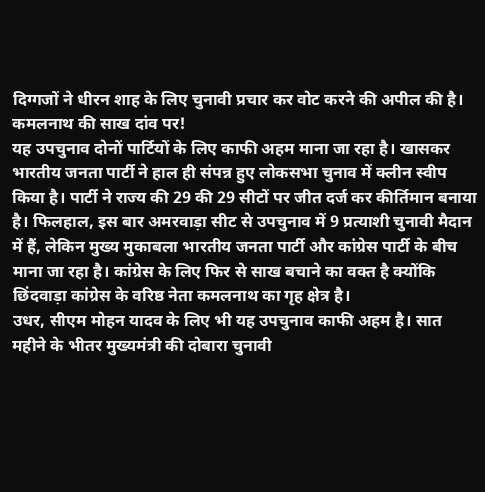दिग्गजों ने धीरन शाह के लिए चुनावी प्रचार कर वोट करने की अपील की है।
कमलनाथ की साख दांव पर!
यह उपचुनाव दोनों पार्टियों के लिए काफी अहम माना जा रहा है। खासकर भारतीय जनता पार्टी ने हाल ही संपन्न हुए लोकसभा चुनाव में क्लीन स्वीप किया है। पार्टी ने राज्य की 29 की 29 सीटों पर जीत दर्ज कर कीर्तिमान बनाया है। फिलहाल, इस बार अमरवाड़ा सीट से उपचुनाव में 9 प्रत्याशी चुनावी मैदान में हैं, लेकिन मुख्य मुकाबला भारतीय जनता पार्टी और कांग्रेस पार्टी के बीच माना जा रहा है। कांग्रेस के लिए फिर से साख बचाने का वक्त है क्योंकि छिंदवाड़ा कांग्रेस के वरिष्ठ नेता कमलनाथ का गृह क्षेत्र है।
उधर, सीएम मोहन यादव के लिए भी यह उपचुनाव काफी अहम है। सात महीने के भीतर मुख्यमंत्री की दोबारा चुनावी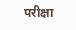परीक्षा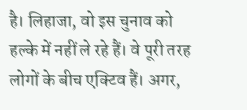है। लिहाजा, वो इस चुनाव को हल्के में नहीं ले रहे हैं। वे पूरी तरह लोगों के बीच एक्टिव हैं। अगर,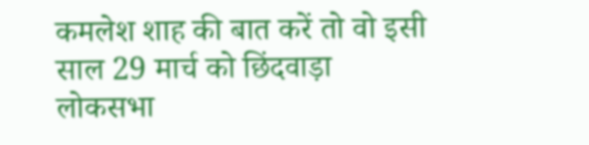कमलेश शाह की बात करें तो वो इसी साल 29 मार्च को छिंदवाड़ा लोकसभा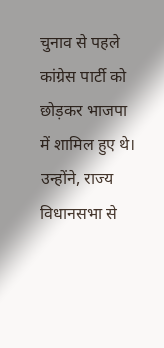चुनाव से पहले कांग्रेस पार्टी को छोड़कर भाजपा में शामिल हुए थे। उन्होंने, राज्य विधानसभा से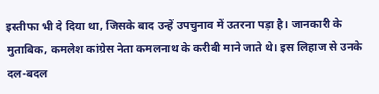इस्तीफा भी दे दिया था, जिसके बाद उन्हें उपचुनाव में उतरना पड़ा है। जानकारी के मुताबिक, कमलेश कांग्रेस नेता कमलनाथ के करीबी माने जाते थे। इस लिहाज से उनके दल-बदल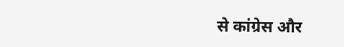से कांग्रेस और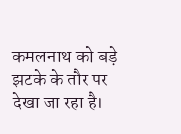कमलनाथ को बड़े झटके के तौर पर देखा जा रहा है।